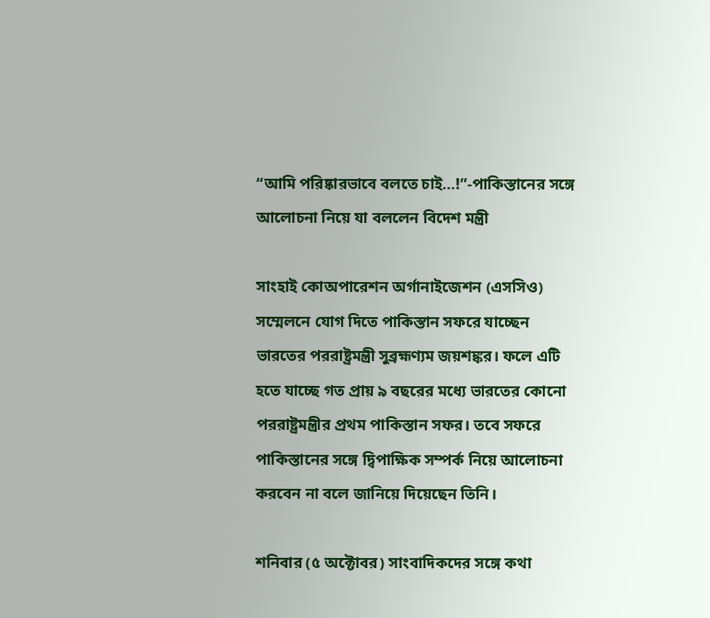“আমি পরিষ্কারভাবে বলতে চাই…!”-পাকিস্তানের সঙ্গে আলোচনা নিয়ে যা বললেন বিদেশ মন্ত্রী

সাংহাই কোঅপারেশন অর্গানাইজেশন (এসসিও) সম্মেলনে যোগ দিতে পাকিস্তান সফরে যাচ্ছেন ভারতের পররাষ্ট্রমন্ত্রী সুব্রহ্মণ্যম জয়শঙ্কর। ফলে এটি হতে যাচ্ছে গত প্রায় ৯ বছরের মধ্যে ভারতের কোনো পররাষ্ট্রমন্ত্রীর প্রথম পাকিস্তান সফর। তবে সফরে পাকিস্তানের সঙ্গে দ্বিপাক্ষিক সম্পর্ক নিয়ে আলোচনা করবেন না বলে জানিয়ে দিয়েছেন তিনি।

শনিবার (৫ অক্টোবর) সাংবাদিকদের সঙ্গে কথা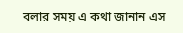বলার সময় এ কথা জানান এস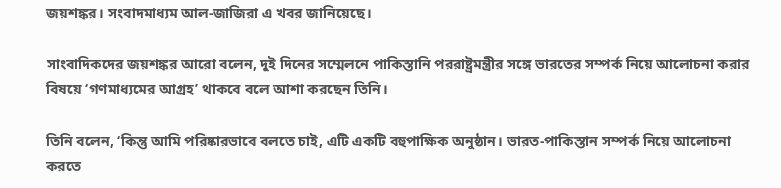জয়শঙ্কর। সংবাদমাধ্যম আল-জাজিরা এ খবর জানিয়েছে।

সাংবাদিকদের জয়শঙ্কর আরো বলেন, দুই দিনের সম্মেলনে পাকিস্তানি পররাষ্ট্রমন্ত্রীর সঙ্গে ভারতের সম্পর্ক নিয়ে আলোচনা করার বিষয়ে ‘গণমাধ্যমের আগ্রহ’ থাকবে বলে আশা করছেন তিনি।

তিনি বলেন, ‘কিন্তু আমি পরিষ্কারভাবে বলতে চাই, এটি একটি বহুপাক্ষিক অনুষ্ঠান। ভারত-পাকিস্তান সম্পর্ক নিয়ে আলোচনা করতে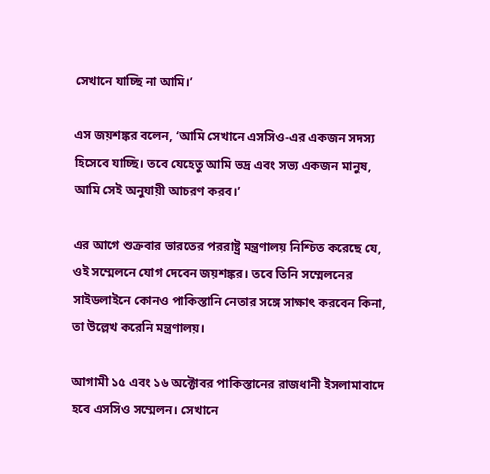সেখানে যাচ্ছি না আমি।’

এস জয়শঙ্কর বলেন, ‘আমি সেখানে এসসিও-এর একজন সদস্য হিসেবে যাচ্ছি। তবে যেহেতু আমি ভদ্র এবং সভ্য একজন মানুষ, আমি সেই অনুযায়ী আচরণ করব।’

এর আগে শুক্রবার ভারতের পররাষ্ট্র মন্ত্রণালয় নিশ্চিত করেছে যে, ওই সম্মেলনে যোগ দেবেন জয়শঙ্কর। তবে তিনি সম্মেলনের সাইডলাইনে কোনও পাকিস্তানি নেতার সঙ্গে সাক্ষাৎ করবেন কিনা, তা উল্লেখ করেনি মন্ত্রণালয়।

আগামী ১৫ এবং ১৬ অক্টোবর পাকিস্তানের রাজধানী ইসলামাবাদে হবে এসসিও সম্মেলন। সেখানে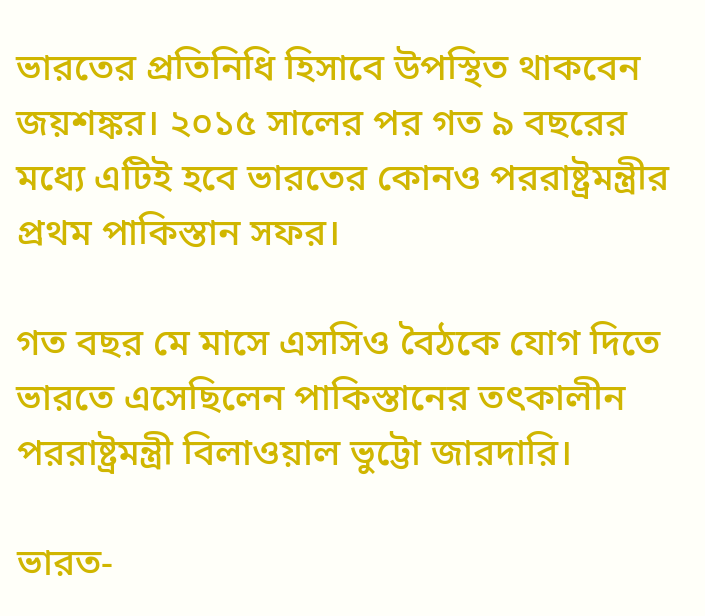ভারতের প্রতিনিধি হিসাবে উপস্থিত থাকবেন জয়শঙ্কর। ২০১৫ সালের পর গত ৯ বছরের মধ্যে এটিই হবে ভারতের কোনও পররাষ্ট্রমন্ত্রীর প্রথম পাকিস্তান সফর।

গত বছর মে মাসে এসসিও বৈঠকে যোগ দিতে ভারতে এসেছিলেন পাকিস্তানের তৎকালীন পররাষ্ট্রমন্ত্রী বিলাওয়াল ভুট্টো জারদারি।

ভারত-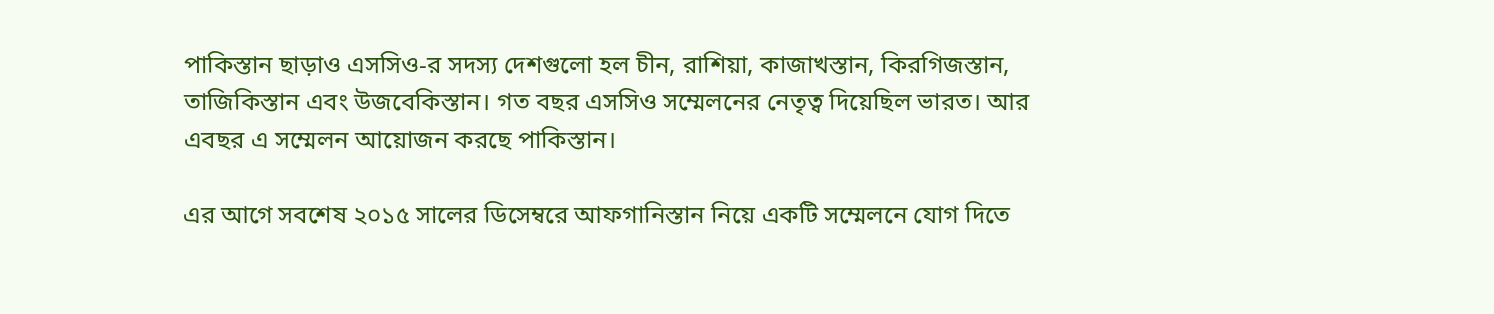পাকিস্তান ছাড়াও এসসিও-র সদস্য দেশগুলো হল চীন, রাশিয়া, কাজাখস্তান, কিরগিজস্তান, তাজিকিস্তান এবং উজবেকিস্তান। গত বছর এসসিও সম্মেলনের নেতৃত্ব দিয়েছিল ভারত। আর এবছর এ সম্মেলন আয়োজন করছে পাকিস্তান।

এর আগে সবশেষ ২০১৫ সালের ডিসেম্বরে আফগানিস্তান নিয়ে একটি সম্মেলনে যোগ দিতে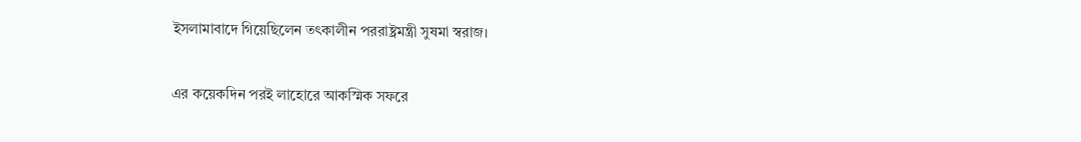ইসলামাবাদে গিয়েছিলেন তৎকালীন পররাষ্ট্রমন্ত্রী সুষমা স্বরাজ।

এর কয়েকদিন পরই লাহোরে আকস্মিক সফরে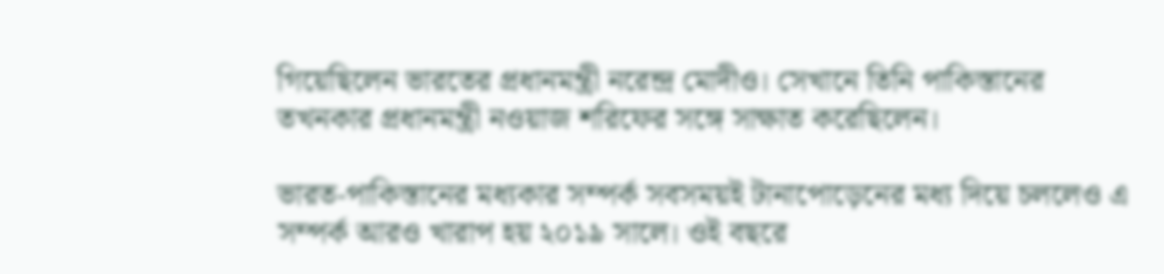গিয়েছিলেন ভারতের প্রধানমন্ত্রী নরেন্দ্র মোদীও। সেখানে তিনি পাকিস্তানের তখনকার প্রধানমন্ত্রী নওয়াজ শরিফের সঙ্গে সাক্ষাত করেছিলেন।

ভারত-পাকিস্তানের মধ্যকার সম্পর্ক সবসময়ই টানাপোড়েনের মধ্য দিয়ে চললেও এ সম্পর্ক আরও খারাপ হয় ২০১৯ সালে। ওই বছরে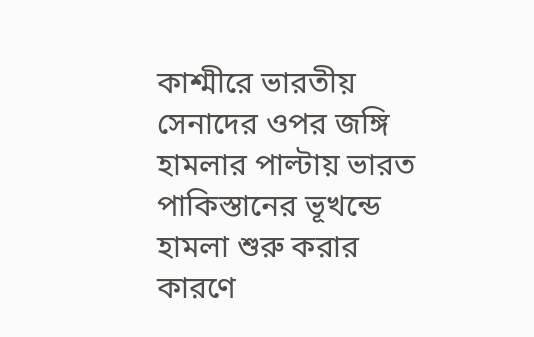কাশ্মীরে ভারতীয় সেনাদের ওপর জঙ্গি হামলার পাল্টায় ভারত পাকিস্তানের ভূখন্ডে হামলা শুরু করার কারণে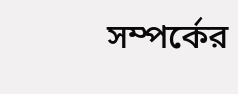সম্পর্কের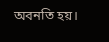অবনতি হয়।